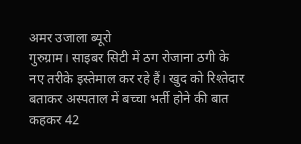अमर उजाला ब्यूरो
गुरुग्राम। साइबर सिटी में ठग रोजाना ठगी के नए तरीके इस्तेमाल कर रहे हैं। खुद को रिश्तेदार बताकर अस्पताल में बच्चा भर्ती होने की बात कहकर 42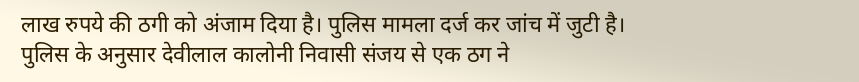लाख रुपये की ठगी को अंजाम दिया है। पुलिस मामला दर्ज कर जांच में जुटी है।
पुलिस के अनुसार देवीलाल कालोनी निवासी संजय से एक ठग ने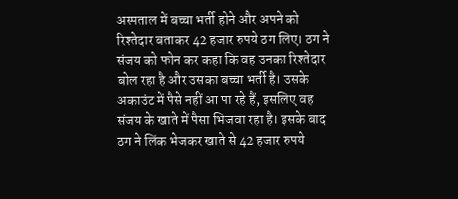अस्पताल में बच्चा भर्ती होने और अपने को रिश्तेदार बताकर 42 हजार रुपये ठग लिए। ठग ने संजय को फोन कर कहा कि वह उनका रिश्तेदार बोल रहा है और उसका बच्चा भर्ती है। उसके अकाउंट में पैसे नहीं आ पा रहे हैं, इसलिए वह संजय के खाते में पैसा भिजवा रहा है। इसके बाद ठग ने लिंक भेजकर खाते से 42 हजार रुपये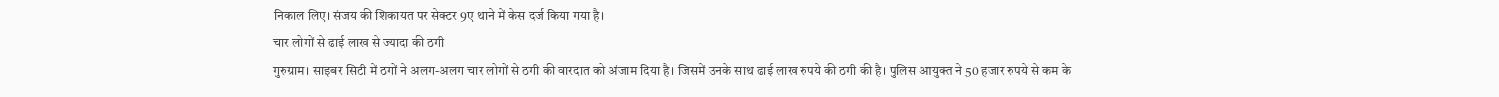निकाल लिए। संजय की शिकायत पर सेक्टर 9ए थाने में केस दर्ज किया गया है।
चार लोगों से ढाई लाख से ज्यादा की ठगी
गुरुग्राम। साइबर सिटी में ठगों ने अलग-अलग चार लोगों से ठगी की वारदात को अंजाम दिया है। जिसमें उनके साथ ढाई लाख रुपये की ठगी की है। पुलिस आयुक्त ने 50 हजार रुपये से कम के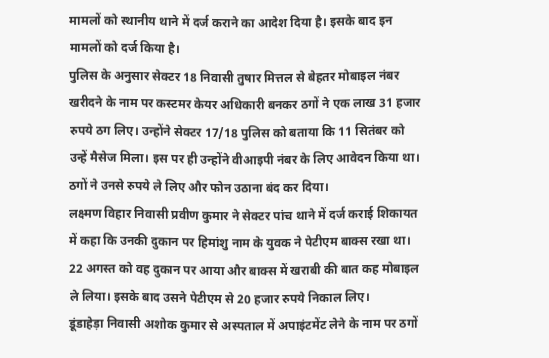मामलों को स्थानीय थाने में दर्ज कराने का आदेश दिया है। इसके बाद इन मामलों को दर्ज किया है।
पुलिस के अनुसार सेक्टर 18 निवासी तुषार मित्तल से बेहतर मोबाइल नंबर खरीदने के नाम पर कस्टमर केयर अधिकारी बनकर ठगों ने एक लाख 31 हजार रुपये ठग लिए। उन्होंने सेक्टर 17/18 पुलिस को बताया कि 11 सितंबर को उन्हें मैसेज मिला। इस पर ही उन्होंने वीआइपी नंबर के लिए आवेदन किया था। ठगों ने उनसे रुपये ले लिए और फोन उठाना बंद कर दिया।
लक्ष्मण विहार निवासी प्रवीण कुमार ने सेक्टर पांच थाने में दर्ज कराई शिकायत में कहा कि उनकी दुकान पर हिमांशु नाम के युवक ने पेटीएम बाक्स रखा था। 22 अगस्त को वह दुकान पर आया और बाक्स में खराबी की बात कह मोबाइल ले लिया। इसके बाद उसने पेटीएम से 20 हजार रुपये निकाल लिए।
डूंडाहेड़ा निवासी अशोक कुमार से अस्पताल में अपाइंटमेंट लेने के नाम पर ठगों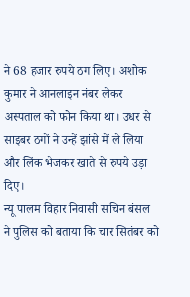ने 68 हजार रुपये ठग लिए। अशोक कुमार ने आनलाइन नंबर लेकर अस्पताल को फोन किया था। उधर से साइबर ठगों ने उन्हें झांसे में ले लिया और लिंक भेजकर खाते से रुपये उड़ा दिए।
न्यू पालम विहार निवासी सचिन बंसल ने पुलिस को बताया कि चार सितंबर को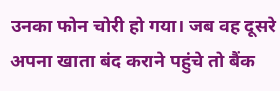उनका फोन चोरी हो गया। जब वह दूसरे अपना खाता बंद कराने पहुंचे तो बैंक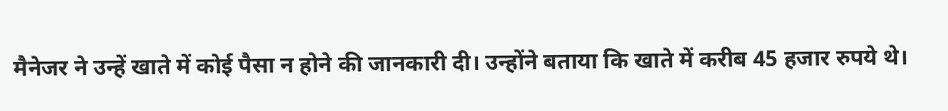मैनेजर ने उन्हें खाते में कोई पैसा न होने की जानकारी दी। उन्होंने बताया कि खाते में करीब 45 हजार रुपये थे।